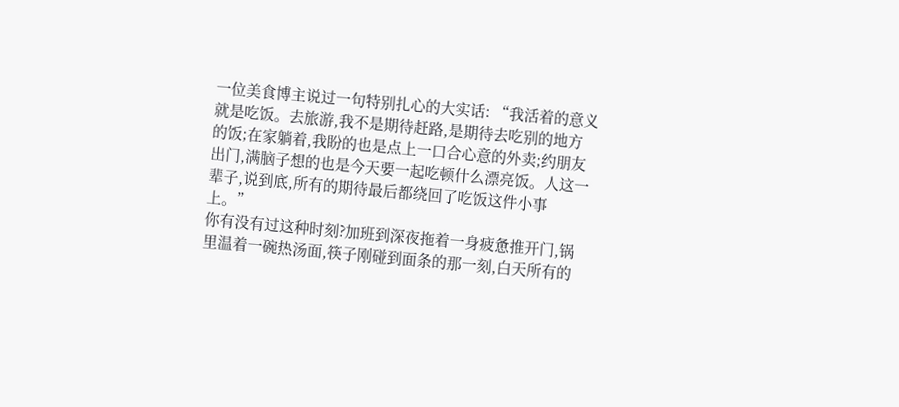一位美食博主说过一句特别扎心的大实话: “我活着的意义就是吃饭。去旅游,我不是期待赶路,是期待去吃别的地方的饭;在家躺着,我盼的也是点上一口合心意的外卖;约朋友出门,满脑子想的也是今天要一起吃顿什么漂亮饭。人这一辈子,说到底,所有的期待最后都绕回了吃饭这件小事上。”
你有没有过这种时刻?加班到深夜拖着一身疲惫推开门,锅里温着一碗热汤面,筷子刚碰到面条的那一刻,白天所有的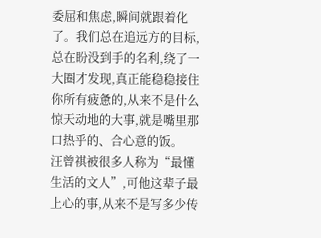委屈和焦虑,瞬间就跟着化了。我们总在追远方的目标,总在盼没到手的名利,绕了一大圈才发现,真正能稳稳接住你所有疲惫的,从来不是什么惊天动地的大事,就是嘴里那口热乎的、合心意的饭。
汪曾祺被很多人称为“最懂生活的文人”,可他这辈子最上心的事,从来不是写多少传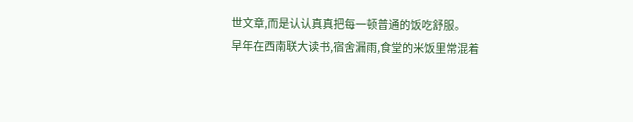世文章,而是认认真真把每一顿普通的饭吃舒服。
早年在西南联大读书,宿舍漏雨,食堂的米饭里常混着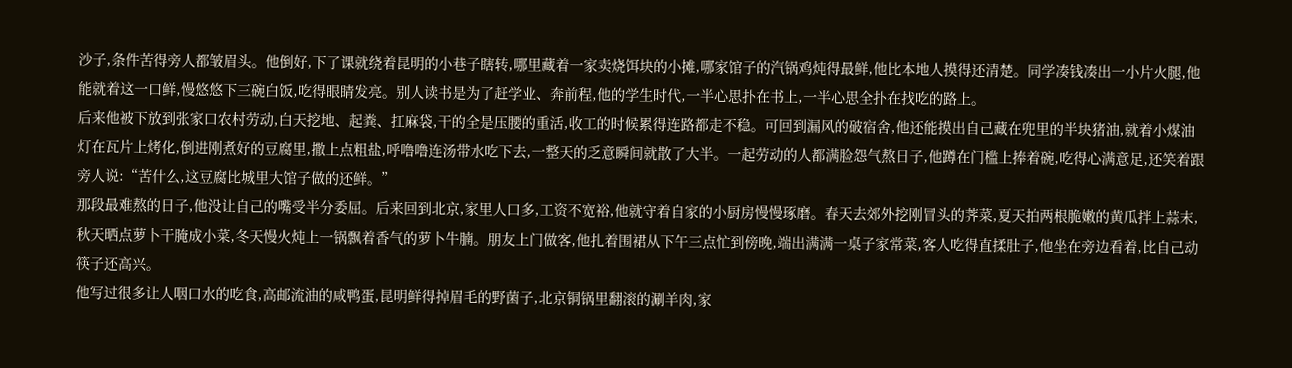沙子,条件苦得旁人都皱眉头。他倒好,下了课就绕着昆明的小巷子瞎转,哪里藏着一家卖烧饵块的小摊,哪家馆子的汽锅鸡炖得最鲜,他比本地人摸得还清楚。同学凑钱凑出一小片火腿,他能就着这一口鲜,慢悠悠下三碗白饭,吃得眼睛发亮。别人读书是为了赶学业、奔前程,他的学生时代,一半心思扑在书上,一半心思全扑在找吃的路上。
后来他被下放到张家口农村劳动,白天挖地、起粪、扛麻袋,干的全是压腰的重活,收工的时候累得连路都走不稳。可回到漏风的破宿舍,他还能摸出自己藏在兜里的半块猪油,就着小煤油灯在瓦片上烤化,倒进刚煮好的豆腐里,撒上点粗盐,呼噜噜连汤带水吃下去,一整天的乏意瞬间就散了大半。一起劳动的人都满脸怨气熬日子,他蹲在门槛上捧着碗,吃得心满意足,还笑着跟旁人说:“苦什么,这豆腐比城里大馆子做的还鲜。”
那段最难熬的日子,他没让自己的嘴受半分委屈。后来回到北京,家里人口多,工资不宽裕,他就守着自家的小厨房慢慢琢磨。春天去郊外挖刚冒头的荠菜,夏天拍两根脆嫩的黄瓜拌上蒜末,秋天晒点萝卜干腌成小菜,冬天慢火炖上一锅飘着香气的萝卜牛腩。朋友上门做客,他扎着围裙从下午三点忙到傍晚,端出满满一桌子家常菜,客人吃得直揉肚子,他坐在旁边看着,比自己动筷子还高兴。
他写过很多让人咽口水的吃食,高邮流油的咸鸭蛋,昆明鲜得掉眉毛的野菌子,北京铜锅里翻滚的涮羊肉,家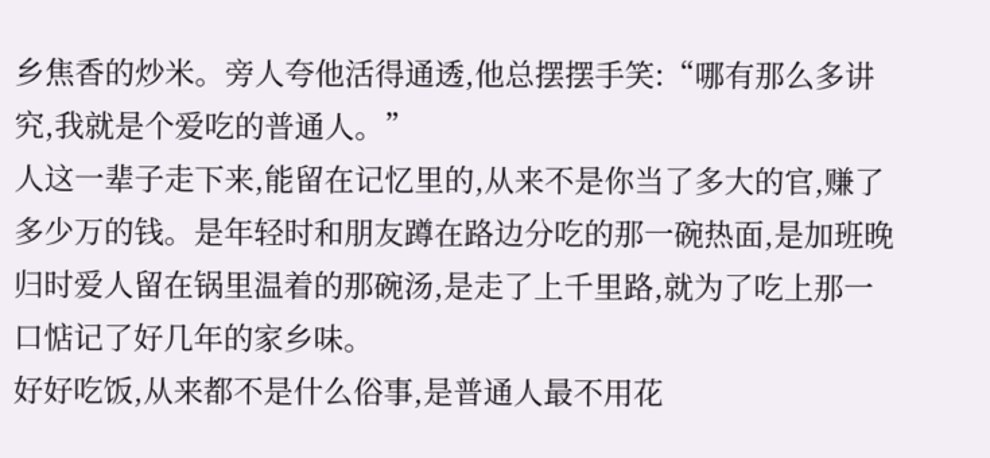乡焦香的炒米。旁人夸他活得通透,他总摆摆手笑:“哪有那么多讲究,我就是个爱吃的普通人。”
人这一辈子走下来,能留在记忆里的,从来不是你当了多大的官,赚了多少万的钱。是年轻时和朋友蹲在路边分吃的那一碗热面,是加班晚归时爱人留在锅里温着的那碗汤,是走了上千里路,就为了吃上那一口惦记了好几年的家乡味。
好好吃饭,从来都不是什么俗事,是普通人最不用花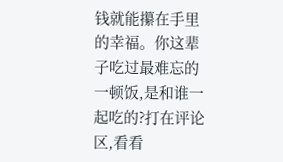钱就能攥在手里的幸福。你这辈子吃过最难忘的一顿饭,是和谁一起吃的?打在评论区,看看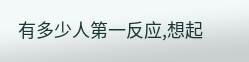有多少人第一反应,想起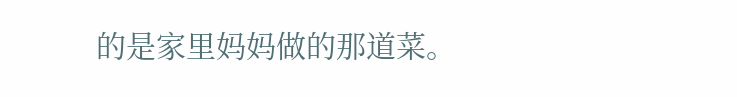的是家里妈妈做的那道菜。